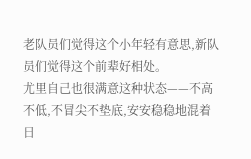老队员们觉得这个小年轻有意思,新队员们觉得这个前辈好相处。
尤里自己也很满意这种状态——不高不低,不冒尖不垫底,安安稳稳地混着日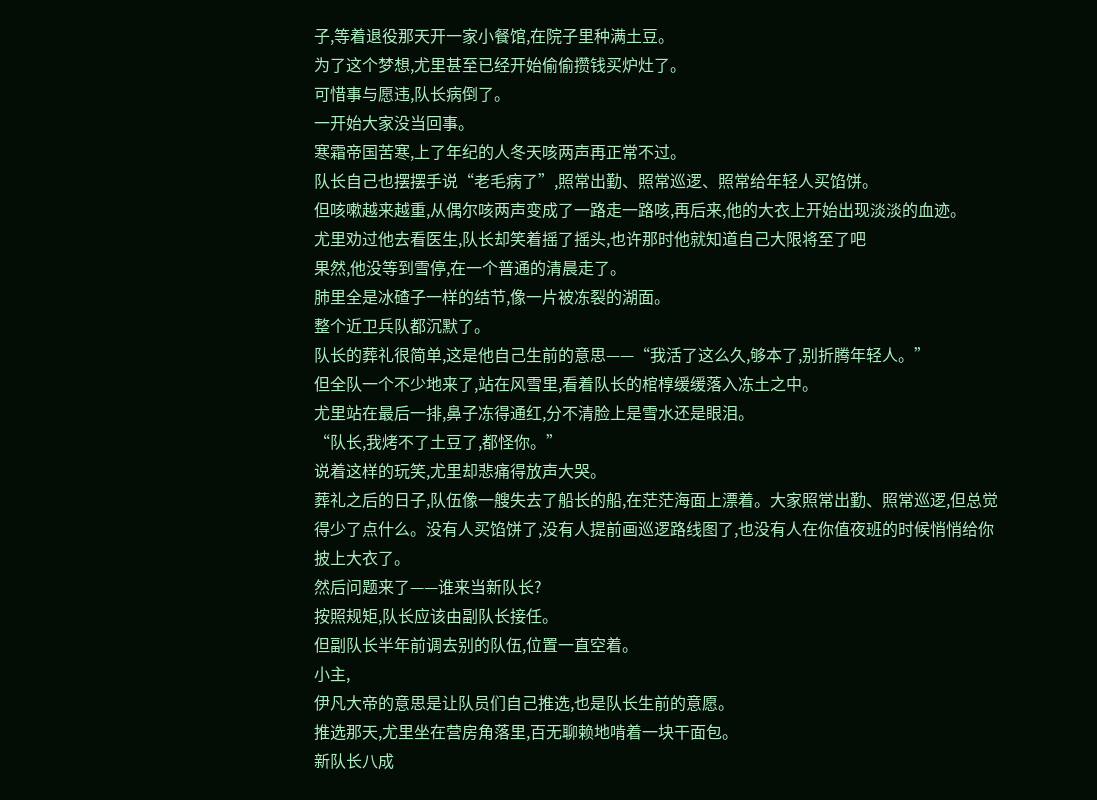子,等着退役那天开一家小餐馆,在院子里种满土豆。
为了这个梦想,尤里甚至已经开始偷偷攒钱买炉灶了。
可惜事与愿违,队长病倒了。
一开始大家没当回事。
寒霜帝国苦寒,上了年纪的人冬天咳两声再正常不过。
队长自己也摆摆手说“老毛病了”,照常出勤、照常巡逻、照常给年轻人买馅饼。
但咳嗽越来越重,从偶尔咳两声变成了一路走一路咳,再后来,他的大衣上开始出现淡淡的血迹。
尤里劝过他去看医生,队长却笑着摇了摇头,也许那时他就知道自己大限将至了吧
果然,他没等到雪停,在一个普通的清晨走了。
肺里全是冰碴子一样的结节,像一片被冻裂的湖面。
整个近卫兵队都沉默了。
队长的葬礼很简单,这是他自己生前的意思——“我活了这么久,够本了,别折腾年轻人。”
但全队一个不少地来了,站在风雪里,看着队长的棺椁缓缓落入冻土之中。
尤里站在最后一排,鼻子冻得通红,分不清脸上是雪水还是眼泪。
“队长,我烤不了土豆了,都怪你。”
说着这样的玩笑,尤里却悲痛得放声大哭。
葬礼之后的日子,队伍像一艘失去了船长的船,在茫茫海面上漂着。大家照常出勤、照常巡逻,但总觉得少了点什么。没有人买馅饼了,没有人提前画巡逻路线图了,也没有人在你值夜班的时候悄悄给你披上大衣了。
然后问题来了——谁来当新队长?
按照规矩,队长应该由副队长接任。
但副队长半年前调去别的队伍,位置一直空着。
小主,
伊凡大帝的意思是让队员们自己推选,也是队长生前的意愿。
推选那天,尤里坐在营房角落里,百无聊赖地啃着一块干面包。
新队长八成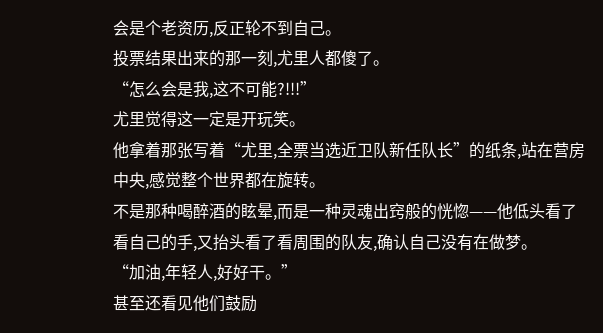会是个老资历,反正轮不到自己。
投票结果出来的那一刻,尤里人都傻了。
“怎么会是我,这不可能?!!!”
尤里觉得这一定是开玩笑。
他拿着那张写着“尤里,全票当选近卫队新任队长”的纸条,站在营房中央,感觉整个世界都在旋转。
不是那种喝醉酒的眩晕,而是一种灵魂出窍般的恍惚——他低头看了看自己的手,又抬头看了看周围的队友,确认自己没有在做梦。
“加油,年轻人,好好干。”
甚至还看见他们鼓励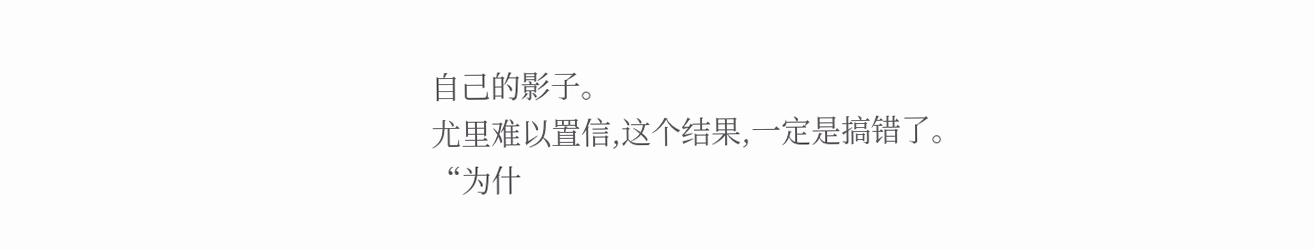自己的影子。
尤里难以置信,这个结果,一定是搞错了。
“为什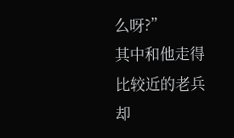么呀?”
其中和他走得比较近的老兵却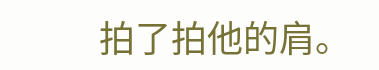拍了拍他的肩。